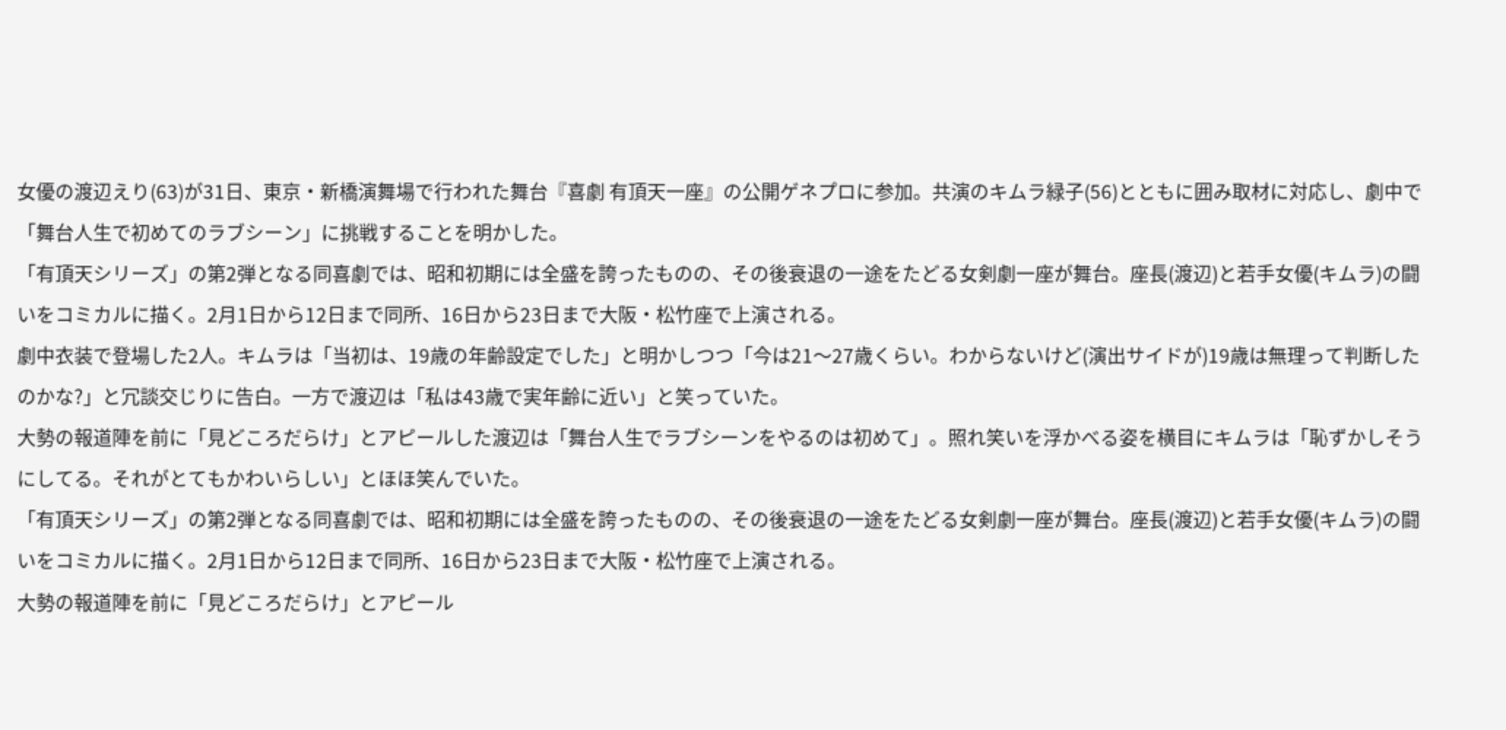女優の渡辺えり(63)が31日、東京・新橋演舞場で行われた舞台『喜劇 有頂天一座』の公開ゲネプロに参加。共演のキムラ緑子(56)とともに囲み取材に対応し、劇中で「舞台人生で初めてのラブシーン」に挑戦することを明かした。
「有頂天シリーズ」の第2弾となる同喜劇では、昭和初期には全盛を誇ったものの、その後衰退の一途をたどる女剣劇一座が舞台。座長(渡辺)と若手女優(キムラ)の闘いをコミカルに描く。2月1日から12日まで同所、16日から23日まで大阪・松竹座で上演される。
劇中衣装で登場した2人。キムラは「当初は、19歳の年齢設定でした」と明かしつつ「今は21〜27歳くらい。わからないけど(演出サイドが)19歳は無理って判断したのかな?」と冗談交じりに告白。一方で渡辺は「私は43歳で実年齢に近い」と笑っていた。
大勢の報道陣を前に「見どころだらけ」とアピールした渡辺は「舞台人生でラブシーンをやるのは初めて」。照れ笑いを浮かべる姿を横目にキムラは「恥ずかしそうにしてる。それがとてもかわいらしい」とほほ笑んでいた。
「有頂天シリーズ」の第2弾となる同喜劇では、昭和初期には全盛を誇ったものの、その後衰退の一途をたどる女剣劇一座が舞台。座長(渡辺)と若手女優(キムラ)の闘いをコミカルに描く。2月1日から12日まで同所、16日から23日まで大阪・松竹座で上演される。
大勢の報道陣を前に「見どころだらけ」とアピール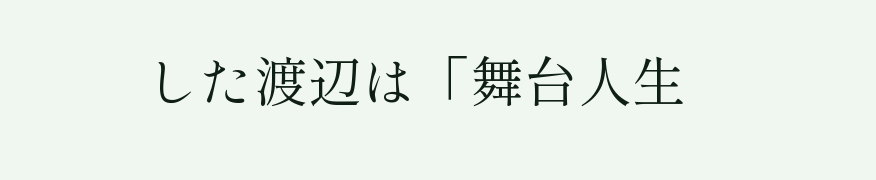した渡辺は「舞台人生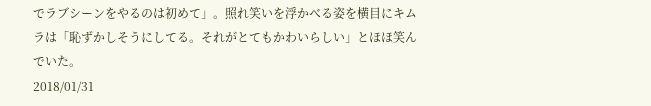でラブシーンをやるのは初めて」。照れ笑いを浮かべる姿を横目にキムラは「恥ずかしそうにしてる。それがとてもかわいらしい」とほほ笑んでいた。
2018/01/31